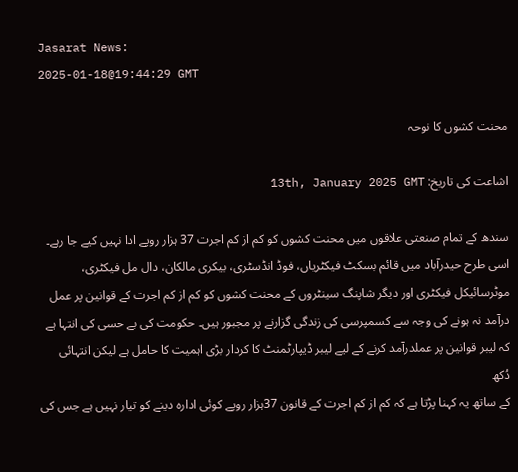Jasarat News:
2025-01-18@19:44:29 GMT

محنت کشوں کا نوحہ

اشاعت کی تاریخ: 13th, January 2025 GMT

سندھ کے تمام صنعتی علاقوں میں محنت کشوں کو کم از کم اجرت 37 ہزار روپے ادا نہیں کیے جا رہے۔ اسی طرح حیدرآباد میں قائم بسکٹ فیکٹریاں، فوڈ انڈسٹری، بیکری مالکان، دال مل فیکٹری، موٹرسائیکل فیکٹری اور دیگر شاپنگ سینٹروں کے محنت کشوں کو کم از کم اجرت کے قوانین پر عمل درآمد نہ ہونے کی وجہ سے کسمپرسی کی زندگی گزارنے پر مجبور ہیں۔ حکومت کی بے حسی کی انتہا ہے کہ لیبر قوانین پر عملدرآمد کرنے کے لیے لیبر ڈیپارٹمنٹ کا کردار بڑی اہمیت کا حامل ہے لیکن انتہائی دُکھ
کے ساتھ یہ کہنا پڑتا ہے کہ کم از کم اجرت کے قانون 37ہزار روپے کوئی ادارہ دینے کو تیار نہیں ہے جس کی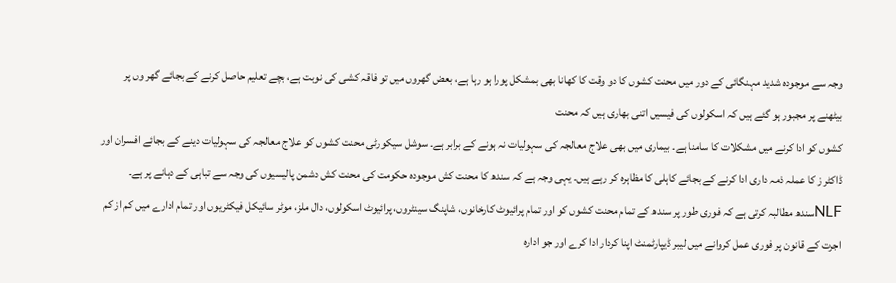وجہ سے موجودہ شدید مہنگائی کے دور میں محنت کشوں کا دو وقت کا کھانا بھی بمشکل پورا ہو رہا ہے، بعض گھروں میں تو فاقہ کشی کی نوبت ہے، بچے تعلیم حاصل کرنے کے بجائے گھر وں پر بیٹھنے پر مجبور ہو گئے ہیں کہ اسکولوں کی فیسیں اتنی بھاری ہیں کہ محنت
کشوں کو ادا کرنے میں مشکلات کا سامنا ہے۔ بیماری میں بھی علاج معالجہ کی سہولیات نہ ہونے کے برابر ہے۔ سوشل سیکورٹی محنت کشوں کو علاج معالجہ کی سہولیات دینے کے بجائے افسران اور ڈاکٹر ز کا عملہ ذمہ داری ادا کرنے کے بجائے کاہلی کا مظاہرہ کر رہے ہیں۔ یہی وجہ ہے کہ سندھ کا محنت کش موجودہ حکومت کی محنت کش دشمن پالیسیوں کی وجہ سے تباہی کے دہانے پر ہے۔ NLFسندھ مطالبہ کرتی ہے کہ فوری طور پر سندھ کے تمام محنت کشوں کو اور تمام پرائیوٹ کارخانوں، شاپنگ سینٹروں، پرائیوٹ اسکولوں، دال ملز، موٹر سائیکل فیکٹریوں اور تمام ادارے میں کم از کم اجرت کے قانون پر فوری عمل کروانے میں لیبر ڈیپارٹمنٹ اپنا کردار ادا کرے اور جو ادارہ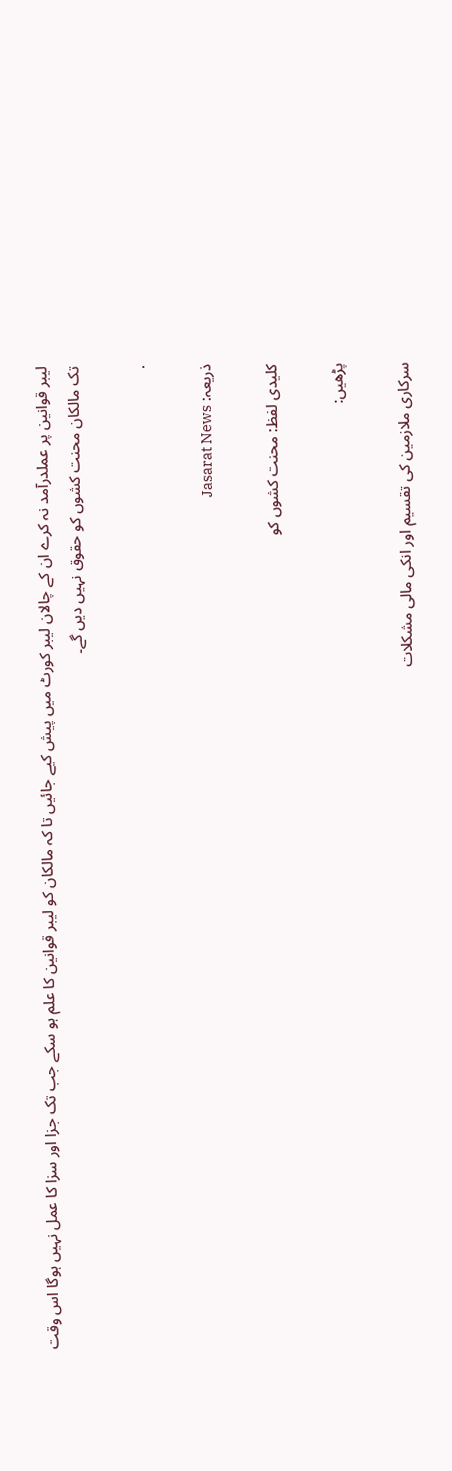لیبر قوانین پر عملدرآمد نہ کرے ان کے چالان لیبر کورٹ میں پیش کیے جائیں تا کہ مالکان کو لیبر قوانین کا علم ہو سکے جب تک جزا اور سزا کا عمل نہیں ہوگا اس وقت تک مالکان محنت کشوں کو حقوق نہیں دیں گے۔

.

ذریعہ: Jasarat News

کلیدی لفظ: محنت کشوں کو

پڑھیں:

سرکاری ملازمین کی تقسیم اور انکی مالی مشکلات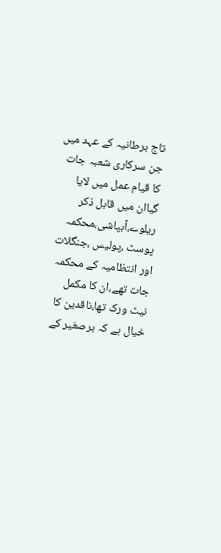تاج برطانیہ کے عہد میں جن سرکاری شعبہ جات کا قیام عمل میں لایا گیاان میں قابل ذکر ریلوے،آبپاشی،محکمہ پوسٹ ،پولیس ،جنگلات اور انتظامیہ کے محکمہ جات تھے،ان کا مکمل نیٹ ورک تھا،ناقدین کا خیال ہے کہ برصغیر کے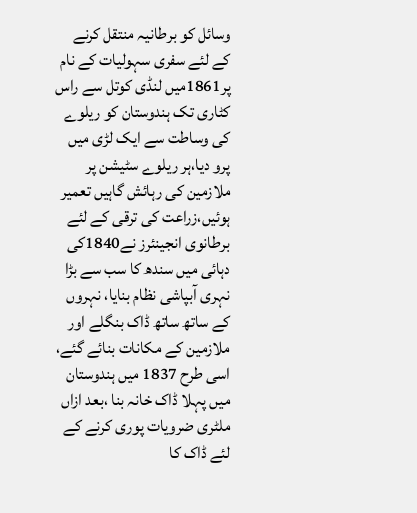وسائل کو برطانیہ منتقل کرنے کے لئے سفری سہولیات کے نام پر1861میں لنڈی کوتل سے راس کٹاری تک ہندوستان کو ریلوے کی وساطت سے ایک لڑی میں پرو دیا،ہر ریلوے سٹیشن پر ملازمین کی رہائش گاہیں تعمیر ہوئیں،زراعت کی ترقی کے لئے برطانوی انجینئرز نے1840کی دہائی میں سندھ کا سب سے بڑا نہری آبپاشی نظام بنایا، نہروں کے ساتھ ساتھ ڈاک بنگلے اور ملازمین کے مکانات بنائے گئے، اسی طرح 1837 میں ہندوستان میں پہلا ڈاک خانہ بنا ،بعد ازاں ملٹری ضرویات پوری کرنے کے لئے ڈاک کا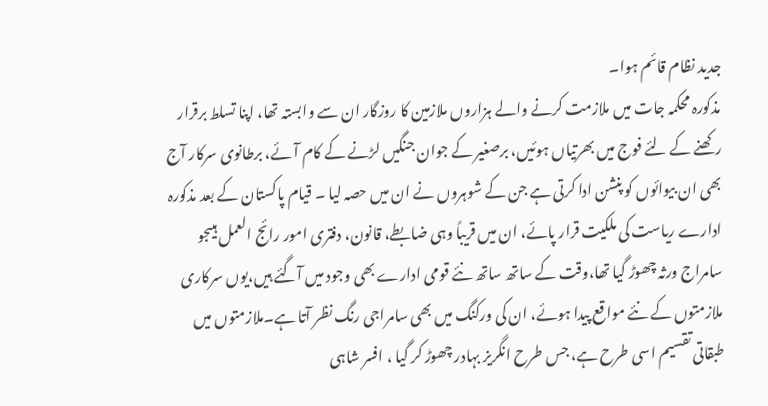جدید نظام قائم ہوا۔
مذکورہ محکمہ جات میں ملازمت کرنے والے ہزاروں ملازمین کا روزگار ان سے وابستہ تھا، اپنا تسلط برقرار رکھنے کے لئے فوج میں بھرتیاں ہوئیں، برصغیر کے جوان جنگیں لڑنے کے کام آئے، برطانوی سرکار آج بھی ان بیوائوں کو پنشن ادا کرتی ہے جن کے شوہروں نے ان میں حصہ لیا ۔ قیام پاکستان کے بعد مذکورہ ادارے ریاست کی ملکیت قرار پائے، ان میں قریباً وہی ضابطے، قانون، دفتری امور رائج العمل ہیںجو سامراج ورثہ چھوڑ گیا تھا،وقت کے ساتھ ساتھ نئے قومی ادارے بھی وجود میں آگئے ہیں،یوں سرکاری ملازمتوں کے نئے مواقع پیدا ہوئے، ان کی ورکنگ میں بھی سامراجی رنگ نظر آتا ہے۔ملازمتوں میں طبقاتی تقسیم اسی طرح ہے، جس طرح انگریز بہادر چھوڑ کر گیا ، افسر شاہی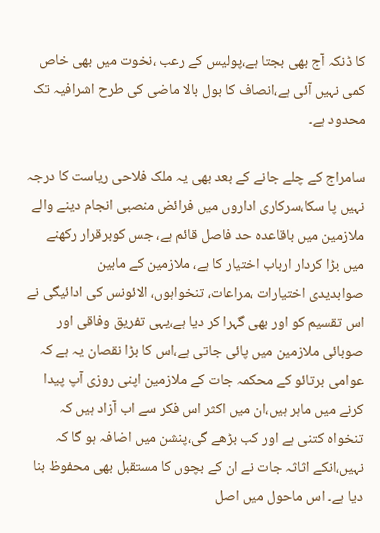کا ڈنکہ آج بھی بجتا ہے،پولیس کے رعب ،نخوت میں بھی خاص کمی نہیں آئی ہے،انصاف کا بول بالا ماضی کی طرح اشرافیہ تک محدود ہے۔

سامراج کے چلے جانے کے بعد بھی یہ ملک فلاحی ریاست کا درجہ نہیں پا سکا،سرکاری اداروں میں فرائض منصبی انجام دینے والے ملازمین میں باقاعدہ حد فاصل قائم ہے، جس کوبرقرار رکھنے میں بڑا کردار ارباب اختیار کا ہے، ملازمین کے مابین
صوابدیدی اختیارات ،مراعات، تنخواہوں، الائونس کی ادائیگی نے اس تقسیم کو اور بھی گہرا کر دیا ہے،یہی تفریق وفاقی اور صوبائی ملازمین میں پائی جاتی ہے،اس کا بڑا نقصان یہ ہے کہ عوامی برتائو کے محکمہ جات کے ملازمین اپنی روزی آپ پیدا کرنے میں ماہر ہیں،ان میں اکثر اس فکر سے اب آزاد ہیں کہ تنخواہ کتنی ہے اور کب بڑھے گی،پنشن میں اضافہ ہو گا کہ نہیں،انکے اثاثہ جات نے ان کے بچوں کا مستقبل بھی محفوظ بنا دیا ہے۔ اس ماحول میں اصل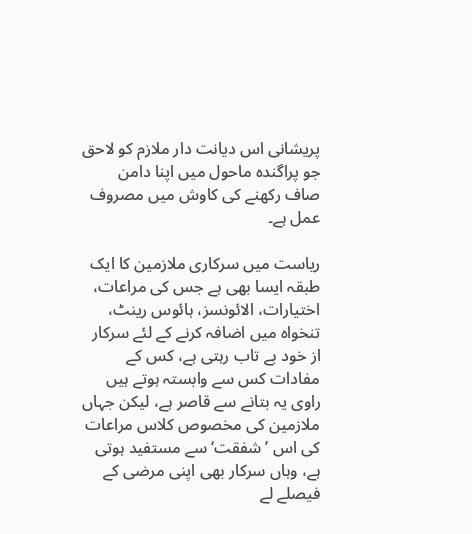پریشانی اس دیانت دار ملازم کو لاحق جو پراگندہ ماحول میں اپنا دامن صاف رکھنے کی کاوش میں مصروف عمل ہے۔

ریاست میں سرکاری ملازمین کا ایک طبقہ ایسا بھی ہے جس کی مراعات، اختیارات، الائونسز، ہائوس رینٹ، تنخواہ میں اضافہ کرنے کے لئے سرکار از خود بے تاب رہتی ہے، کس کے مفادات کس سے وابستہ ہوتے ہیں راوی یہ بتانے سے قاصر ہے، لیکن جہاں ملازمین کی مخصوص کلاس مراعات کی اس ’شفقت‘ سے مستفید ہوتی ہے، وہاں سرکار بھی اپنی مرضی کے فیصلے لے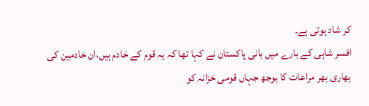کر شاد ہوتی ہے۔
افسر شاہی کے بارے میں بانی پاکستان نے کہا تھا کہ یہ قوم کے خادم ہیں،ان خادمین کی بھاری بھر مراعات کا بوجھ جہاں قومی خزانہ کو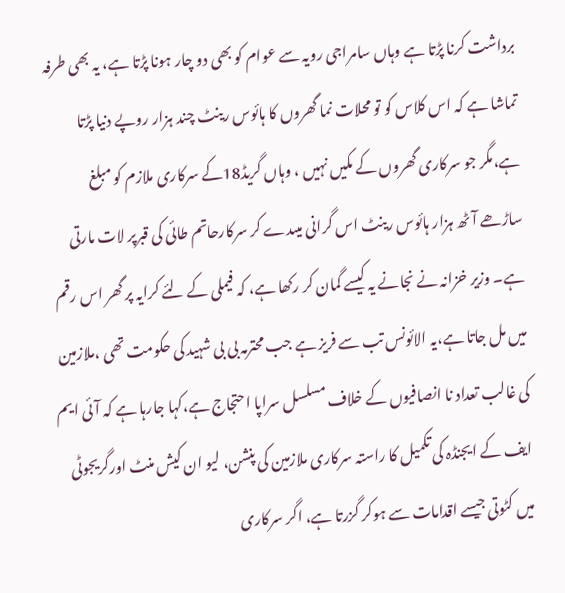برداشت کرنا پڑتا ہے وہاں سامراجی رویہ سے عوام کو بھی دو چار ہونا پڑتا ہے، یہ بھی طرفہ تماشا ہے کہ اس کلاس کو تو محلات نما گھروں کا ہائوس رینٹ چند ہزار روپے دنیا پڑتا ہے،مگر جو سرکاری گھروں کے مکیں نہیں ، وہاں گریڈ18کے سرکاری ملازم کو مبلغ ساڑھے آٹھ ہزار ہائوس رینٹ اس گرانی میںدے کر سرکارحاتم طائی کی قبرپر لات مارتی ہے۔ وزیر خزانہ نے نجانے یہ کیسے گمان کر رکھا ہے، کہ فیملی کے لئے کرایہ پر گھر اس رقم میں مل جاتا ہے،یہ الائونس تب سے فریز ہے جب محترمہ بی بی شہید کی حکومت تھی ،ملازمین کی غالب تعداد نا انصافیوں کے خلاف مسلسل سراپا احتجاج ہے،کہا جارہا ہے کہ آئی ایم ایف کے ایجنڈہ کی تکمیل کا راستہ سرکاری ملازمین کی پنشن، لیو ان کیش منٹ اورگریجوٹی میں کٹوتی جیسے اقدامات سے ہوکر گزرتا ہے، اگر سرکاری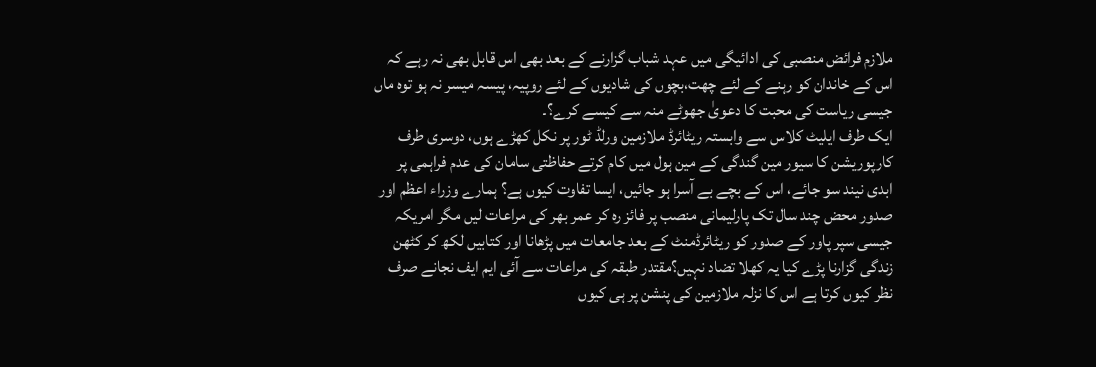ملازم فرائض منصبی کی ادائیگی میں عہد شباب گزارنے کے بعد بھی اس قابل بھی نہ رہے کہ اس کے خاندان کو رہنے کے لئے چھت،بچوں کی شادیوں کے لئے روپیہ، پیسہ میسر نہ ہو توہ ماں جیسی ریاست کی محبت کا دعویٰ جھوٹے منہ سے کیسے کرے؟۔
ایک طرف ایلیٹ کلاس سے وابستہ ریٹائرڈ ملازمین ورلڈ ٹور پر نکل کھڑے ہوں، دوسری طرف کارپوریشن کا سیور مین گندگی کے مین ہول میں کام کرتے حفاظتی سامان کی عدم فراہمی پر ابدی نیند سو جائے، اس کے بچے بے آسرا ہو جائیں، ایسا تفاوت کیوں ہے؟ ہمارے وزراء اعظم اور صدور محض چند سال تک پارلیمانی منصب پر فائز رہ کر عمر بھر کی مراعات لیں مگر امریکہ جیسی سپر پاور کے صدور کو ریٹائرڈمنٹ کے بعد جامعات میں پڑھانا اور کتابیں لکھ کر کٹھن زندگی گزارنا پڑے کیا یہ کھلا تضاد نہیں؟مقتدر طبقہ کی مراعات سے آئی ایم ایف نجانے صرف نظر کیوں کرتا ہے اس کا نزلہ ملازمین کی پنشن پر ہی کیوں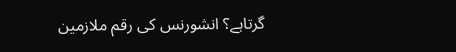گرتاہے؟ انشورنس کی رقم ملازمین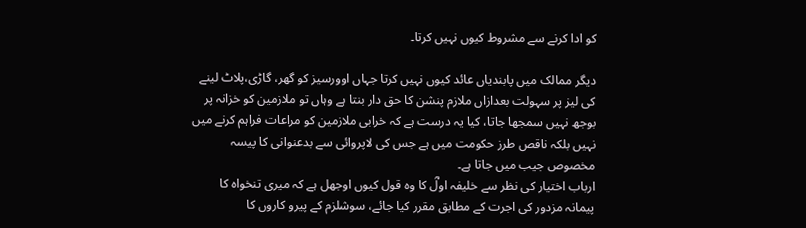کو ادا کرنے سے مشروط کیوں نہیں کرتا۔

دیگر ممالک میں پابندیاں عائد کیوں نہیں کرتا جہاں اوورسیز کو گھر، گاڑی،پلاٹ لینے کی لیز پر سہولت بعدازاں ملازم پنشن کا حق دار بنتا ہے وہاں تو ملازمین کو خزانہ پر بوجھ نہیں سمجھا جاتا، کیا یہ درست ہے کہ خرابی ملازمین کو مراعات فراہم کرنے میں نہیں بلکہ ناقص طرز حکومت میں ہے جس کی لاپروائی سے بدعنوانی کا پیسہ مخصوص جیب میں جاتا ہے۔
ارباب اختیار کی نظر سے خلیفہ اولؓ کا وہ قول کیوں اوجھل ہے کہ میری تنخواہ کا پیمانہ مزدور کی اجرت کے مطابق مقرر کیا جائے، سوشلزم کے پیرو کاروں کا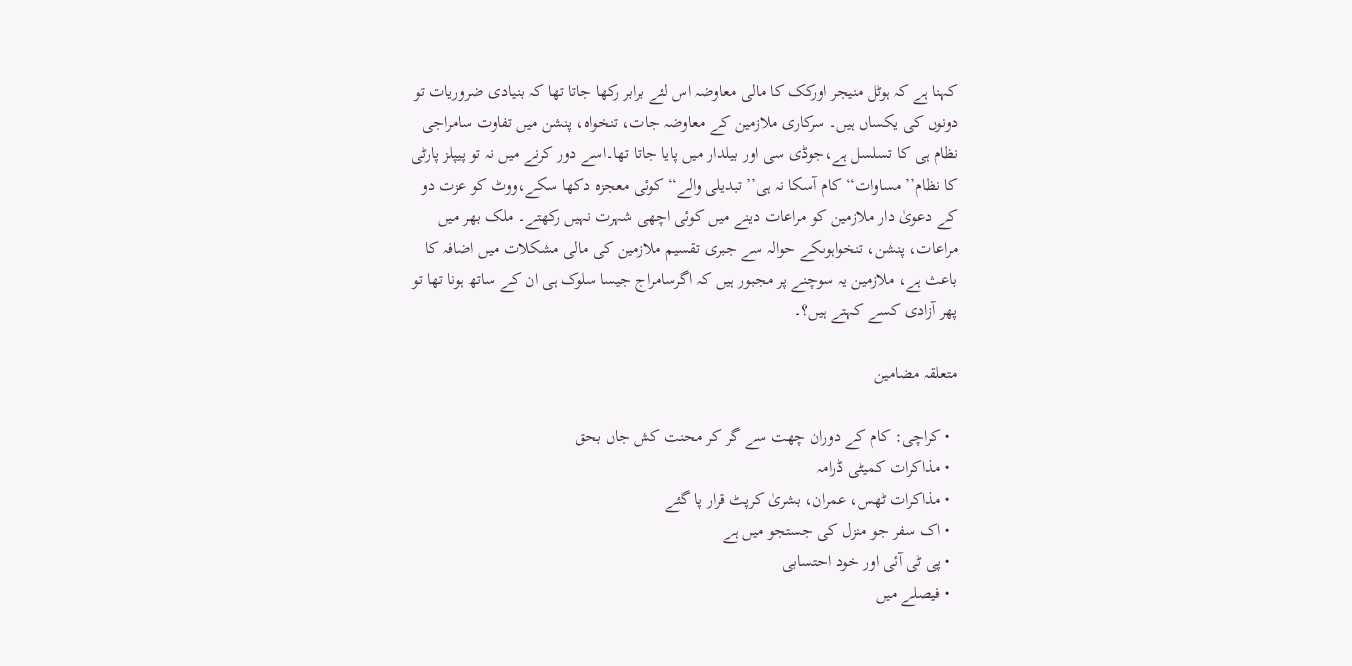کہنا ہے کہ ہوٹل منیجر اورکک کا مالی معاوضہ اس لئے برابر رکھا جاتا تھا کہ بنیادی ضروریات تو دونوں کی یکساں ہیں۔ سرکاری ملازمین کے معاوضہ جات، تنخواہ، پنشن میں تفاوت سامراجی نظام ہی کا تسلسل ہے،جوڈی سی اور بیلدار میں پایا جاتا تھا۔اسے دور کرنے میں نہ تو پیپلز پارٹی کا نظام’’ مساوات‘‘ کام آسکا نہ ہی’’ تبدیلی والے‘‘ کوئی معجزہ دکھا سکے،ووٹ کو عزت دو کے دعویٰ دار ملازمین کو مراعات دینے میں کوئی اچھی شہرت نہیں رکھتے۔ ملک بھر میں مراعات، پنشن، تنخواہوںکے حوالہ سے جبری تقسیم ملازمین کی مالی مشکلات میں اضافہ کا باعث ہے، ملازمین یہ سوچنے پر مجبور ہیں کہ اگرسامراج جیسا سلوک ہی ان کے ساتھ ہونا تھا تو پھر آزادی کسے کہتے ہیں؟۔

متعلقہ مضامین

  • کراچی: کام کے دوران چھت سے گر کر محنت کش جاں بحق
  • مذاکرات کمیٹی ڈرامہ
  • مذاکرات ٹھس، عمران، بشریٰ کرپٹ قرار پا گئے
  • اک سفر جو منزل کی جستجو میں ہے
  • پی ٹی آئی اور خود احتسابی
  • فیصلے میں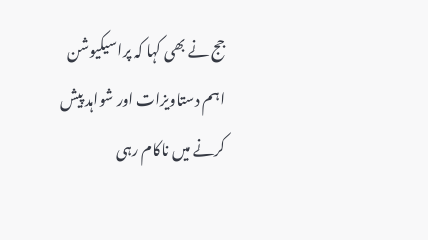جج نے بھی کہا کہ پراسیکیوشن اہم دستاویزات اور شواہد پیش کرنے میں ناکام رہی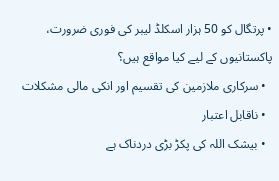• پرتگال کو 50 ہزار اسکلڈ لیبر کی فوری ضرورت، پاکستانیوں کے لیے کیا مواقع ہیں؟
  • سرکاری ملازمین کی تقسیم اور انکی مالی مشکلات
  • ناقابل اعتبار
  • بیشک اللہ کی پکڑ بڑی دردناک ہے